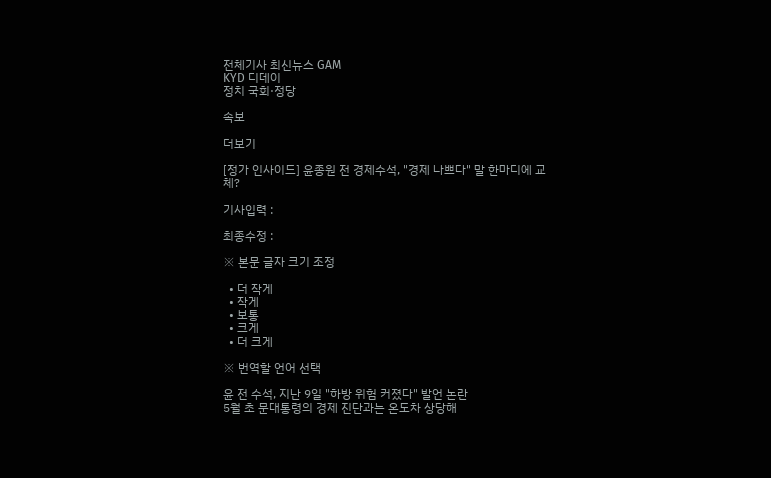전체기사 최신뉴스 GAM
KYD 디데이
정치 국회·정당

속보

더보기

[정가 인사이드] 윤종원 전 경제수석, "경제 나쁘다" 말 한마디에 교체?

기사입력 :

최종수정 :

※ 본문 글자 크기 조정

  • 더 작게
  • 작게
  • 보통
  • 크게
  • 더 크게

※ 번역할 언어 선택

윤 전 수석, 지난 9일 "하방 위험 커졌다" 발언 논란
5월 초 문대통령의 경제 진단과는 온도차 상당해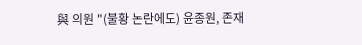與 의원 "(불황 논란에도) 윤종원, 존재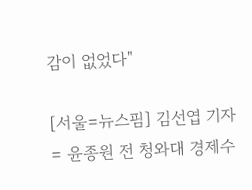감이 없었다"

[서울=뉴스핌] 김선엽 기자 = 윤종원 전 청와대 경제수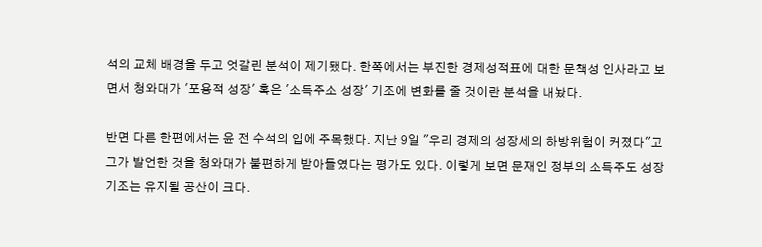석의 교체 배경을 두고 엇갈린 분석이 제기됐다. 한쪽에서는 부진한 경제성적표에 대한 문책성 인사라고 보면서 청와대가 '포용적 성장' 혹은 '소득주소 성장' 기조에 변화를 줄 것이란 분석을 내놨다.

반면 다른 한편에서는 윤 전 수석의 입에 주목했다. 지난 9일 "우리 경제의 성장세의 하방위험이 커졌다"고 그가 발언한 것을 청와대가 불편하게 받아들였다는 평가도 있다. 이렇게 보면 문재인 정부의 소득주도 성장 기조는 유지될 공산이 크다.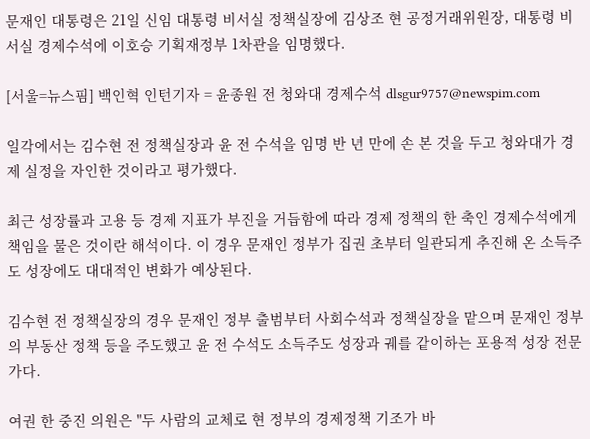문재인 대통령은 21일 신임 대통령 비서실 정책실장에 김상조 현 공정거래위원장, 대통령 비서실 경제수석에 이호승 기획재정부 1차관을 임명했다.

[서울=뉴스핌] 백인혁 인턴기자 = 윤종원 전 청와대 경제수석 dlsgur9757@newspim.com

일각에서는 김수현 전 정책실장과 윤 전 수석을 임명 반 년 만에 손 본 것을 두고 청와대가 경제 실정을 자인한 것이라고 평가했다.

최근 성장률과 고용 등 경제 지표가 부진을 거듭함에 따라 경제 정책의 한 축인 경제수석에게 책임을 물은 것이란 해석이다. 이 경우 문재인 정부가 집권 초부터 일관되게 추진해 온 소득주도 성장에도 대대적인 변화가 예상된다.

김수현 전 정책실장의 경우 문재인 정부 출범부터 사회수석과 정책실장을 맡으며 문재인 정부의 부동산 정책 등을 주도했고 윤 전 수석도 소득주도 성장과 궤를 같이하는 포용적 성장 전문가다.

여권 한 중진 의원은 "두 사람의 교체로 현 정부의 경제정책 기조가 바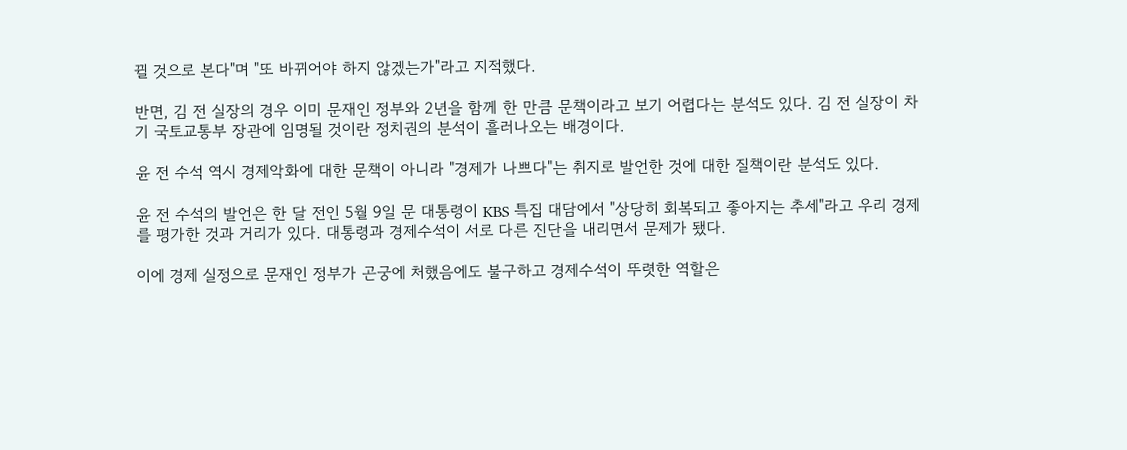뀔 것으로 본다"며 "또 바뀌어야 하지 않겠는가"라고 지적했다.

반면, 김 전 실장의 경우 이미 문재인 정부와 2년을 함께 한 만큼 문책이라고 보기 어렵다는 분석도 있다. 김 전 실장이 차기 국토교통부 장관에 임명될 것이란 정치권의 분석이 흘러나오는 배경이다.

윤 전 수석 역시 경제악화에 대한 문책이 아니라 "경제가 나쁘다"는 취지로 발언한 것에 대한 질책이란 분석도 있다.

윤 전 수석의 발언은 한 달 전인 5월 9일 문 대통령이 KBS 특집 대담에서 "상당히 회복되고 좋아지는 추세"라고 우리 경제를 평가한 것과 거리가 있다. 대통령과 경제수석이 서로 다른 진단을 내리면서 문제가 됐다.

이에 경제 실정으로 문재인 정부가 곤궁에 처했음에도 불구하고 경제수석이 뚜렷한 역할은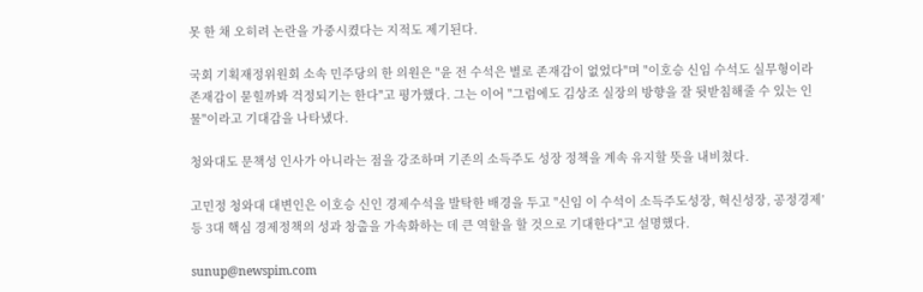못 한 채 오히려 논란을 가중시켰다는 지적도 제기된다.

국회 기획재정위원회 소속 민주당의 한 의원은 "윤 전 수석은 별로 존재감이 없었다"며 "이호승 신임 수석도 실무형이라 존재감이 묻힐까봐 걱정되기는 한다"고 평가했다. 그는 이어 "그럼에도 김상조 실장의 방향을 잘 뒷받침해줄 수 있는 인물"이라고 기대감을 나타냈다.

청와대도 문책성 인사가 아니라는 점을 강조하며 기존의 소득주도 성장 정책을 계속 유지할 뜻을 내비쳤다.

고민정 청와대 대변인은 이호승 신인 경제수석을 발탁한 배경을 두고 "신임 이 수석이 소득주도성장, 혁신성장, 공정경제’ 등 3대 핵심 경제정책의 성과 창출을 가속화하는 데 큰 역할을 할 것으로 기대한다"고 설명했다.

sunup@newspim.com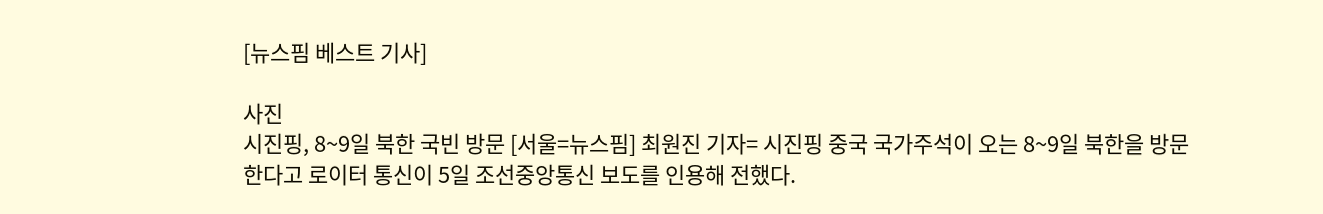[뉴스핌 베스트 기사]

사진
시진핑, 8~9일 북한 국빈 방문 [서울=뉴스핌] 최원진 기자= 시진핑 중국 국가주석이 오는 8~9일 북한을 방문한다고 로이터 통신이 5일 조선중앙통신 보도를 인용해 전했다.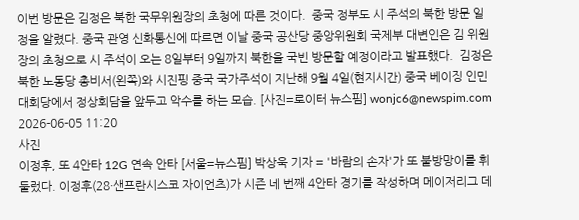이번 방문은 김정은 북한 국무위원장의 초청에 따른 것이다.  중국 정부도 시 주석의 북한 방문 일정을 알렸다. 중국 관영 신화통신에 따르면 이날 중국 공산당 중앙위원회 국제부 대변인은 김 위원장의 초청으로 시 주석이 오는 8일부터 9일까지 북한을 국빈 방문할 예정이라고 발표했다.  김정은 북한 노동당 총비서(왼쪽)와 시진핑 중국 국가주석이 지난해 9월 4일(현지시간) 중국 베이징 인민대회당에서 정상회담을 앞두고 악수를 하는 모습. [사진=로이터 뉴스핌] wonjc6@newspim.com   2026-06-05 11:20
사진
이정후, 또 4안타 12G 연속 안타 [서울=뉴스핌] 박상욱 기자 = '바람의 손자'가 또 불방망이를 휘둘렀다. 이정후(28·샌프란시스코 자이언츠)가 시즌 네 번째 4안타 경기를 작성하며 메이저리그 데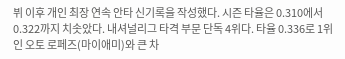뷔 이후 개인 최장 연속 안타 신기록을 작성했다. 시즌 타율은 0.310에서 0.322까지 치솟았다. 내셔널리그 타격 부문 단독 4위다. 타율 0.336로 1위인 오토 로페즈(마이애미)와 큰 차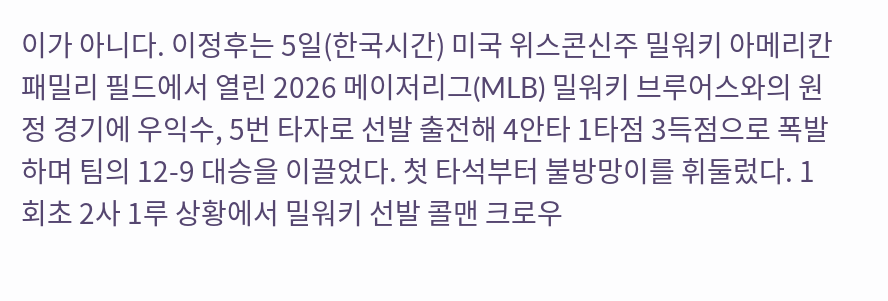이가 아니다. 이정후는 5일(한국시간) 미국 위스콘신주 밀워키 아메리칸 패밀리 필드에서 열린 2026 메이저리그(MLB) 밀워키 브루어스와의 원정 경기에 우익수, 5번 타자로 선발 출전해 4안타 1타점 3득점으로 폭발하며 팀의 12-9 대승을 이끌었다. 첫 타석부터 불방망이를 휘둘렀다. 1회초 2사 1루 상황에서 밀워키 선발 콜맨 크로우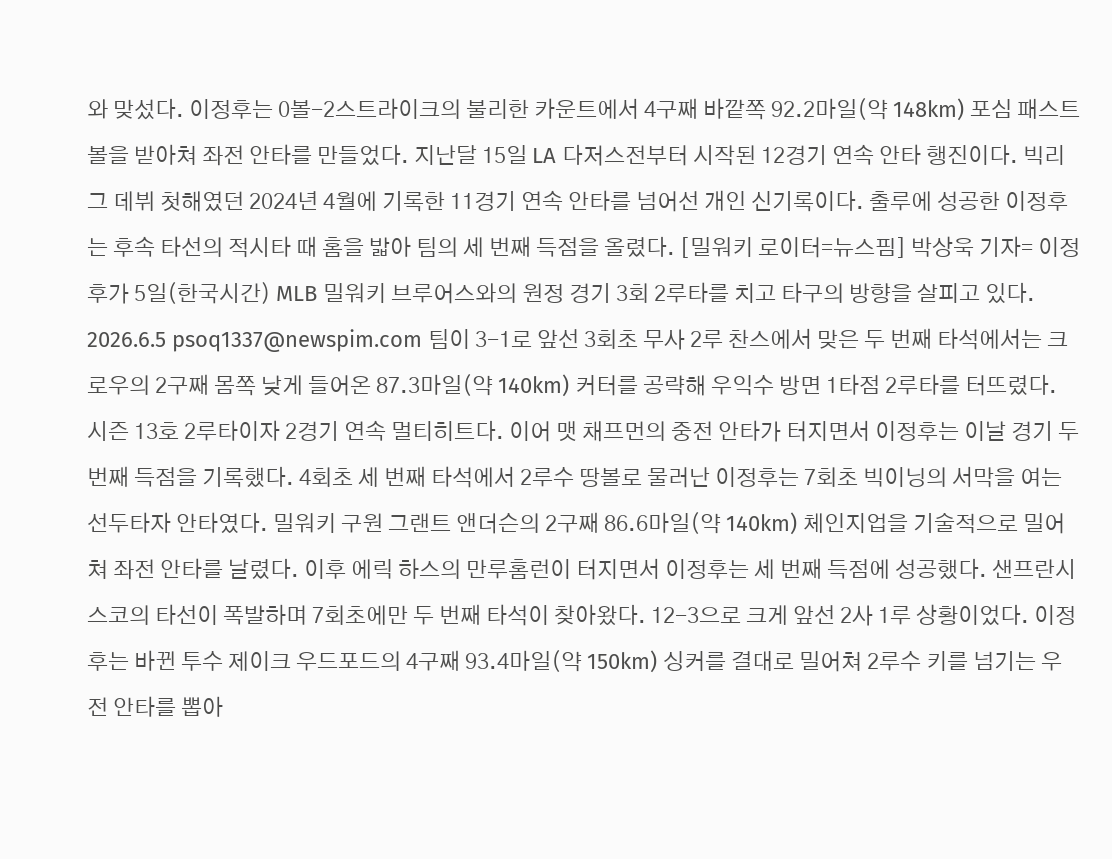와 맞섰다. 이정후는 0볼-2스트라이크의 불리한 카운트에서 4구째 바깥쪽 92.2마일(약 148km) 포심 패스트볼을 받아쳐 좌전 안타를 만들었다. 지난달 15일 LA 다저스전부터 시작된 12경기 연속 안타 행진이다. 빅리그 데뷔 첫해였던 2024년 4월에 기록한 11경기 연속 안타를 넘어선 개인 신기록이다. 출루에 성공한 이정후는 후속 타선의 적시타 때 홈을 밟아 팀의 세 번째 득점을 올렸다. [밀워키 로이터=뉴스핌] 박상욱 기자= 이정후가 5일(한국시간) MLB 밀워키 브루어스와의 원정 경기 3회 2루타를 치고 타구의 방향을 살피고 있다. 2026.6.5 psoq1337@newspim.com 팀이 3-1로 앞선 3회초 무사 2루 찬스에서 맞은 두 번째 타석에서는 크로우의 2구째 몸쪽 낮게 들어온 87.3마일(약 140km) 커터를 공략해 우익수 방면 1타점 2루타를 터뜨렸다. 시즌 13호 2루타이자 2경기 연속 멀티히트다. 이어 맷 채프먼의 중전 안타가 터지면서 이정후는 이날 경기 두 번째 득점을 기록했다. 4회초 세 번째 타석에서 2루수 땅볼로 물러난 이정후는 7회초 빅이닝의 서막을 여는 선두타자 안타였다. 밀워키 구원 그랜트 앤더슨의 2구째 86.6마일(약 140km) 체인지업을 기술적으로 밀어쳐 좌전 안타를 날렸다. 이후 에릭 하스의 만루홈런이 터지면서 이정후는 세 번째 득점에 성공했다. 샌프란시스코의 타선이 폭발하며 7회초에만 두 번째 타석이 찾아왔다. 12-3으로 크게 앞선 2사 1루 상황이었다. 이정후는 바뀐 투수 제이크 우드포드의 4구째 93.4마일(약 150km) 싱커를 결대로 밀어쳐 2루수 키를 넘기는 우전 안타를 뽑아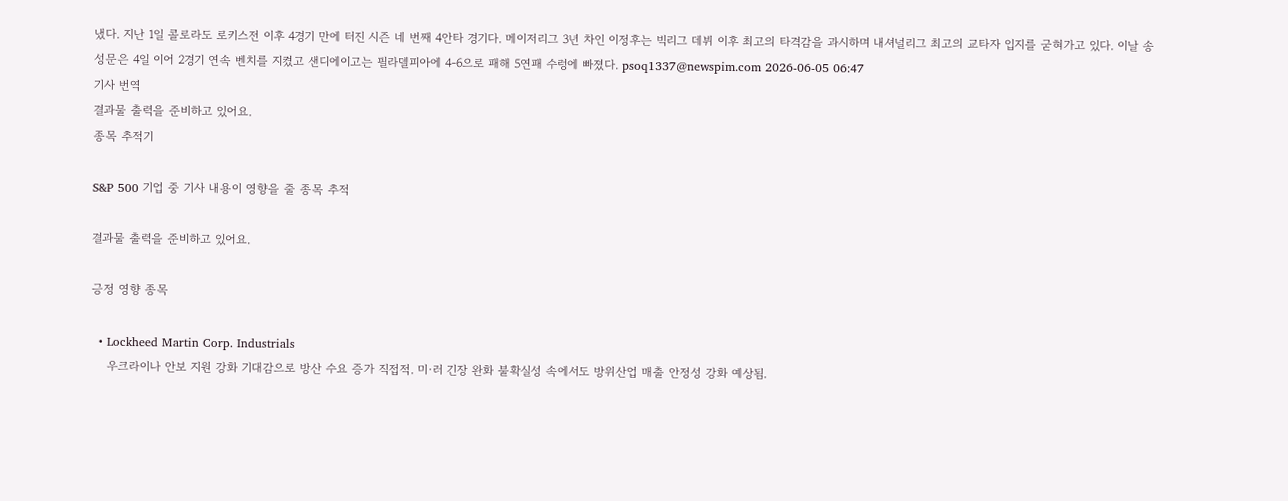냈다. 지난 1일 콜로라도 로키스전 이후 4경기 만에 터진 시즌 네 번째 4안타 경기다. 메이저리그 3년 차인 이정후는 빅리그 데뷔 이후 최고의 타격감을 과시하며 내셔널리그 최고의 교타자 입지를 굳혀가고 있다. 이날 송성문은 4일 이어 2경기 연속 벤치를 지켰고 샌디에이고는 필라델피아에 4-6으로 패해 5연패 수렁에 빠졌다. psoq1337@newspim.com 2026-06-05 06:47
기사 번역
결과물 출력을 준비하고 있어요.
종목 추적기

S&P 500 기업 중 기사 내용이 영향을 줄 종목 추적

결과물 출력을 준비하고 있어요.

긍정 영향 종목

  • Lockheed Martin Corp. Industrials
    우크라이나 안보 지원 강화 기대감으로 방산 수요 증가 직접적. 미·러 긴장 완화 불확실성 속에서도 방위산업 매출 안정성 강화 예상됨.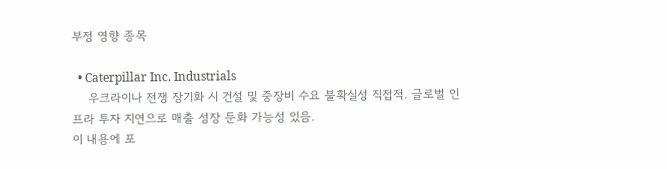부정 영향 종목

  • Caterpillar Inc. Industrials
    우크라이나 전쟁 장기화 시 건설 및 중장비 수요 불확실성 직접적. 글로벌 인프라 투자 지연으로 매출 성장 둔화 가능성 있음.
이 내용에 포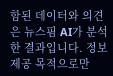함된 데이터와 의견은 뉴스핌 AI가 분석한 결과입니다. 정보 제공 목적으로만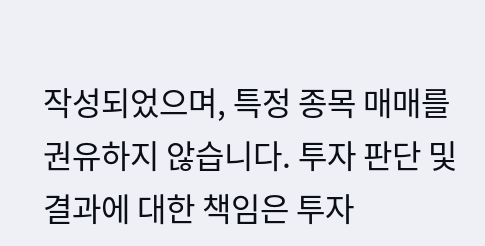작성되었으며, 특정 종목 매매를 권유하지 않습니다. 투자 판단 및 결과에 대한 책임은 투자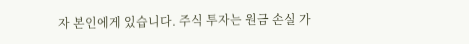자 본인에게 있습니다. 주식 투자는 원금 손실 가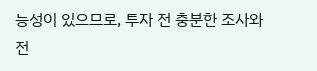능성이 있으므로, 투자 전 충분한 조사와 전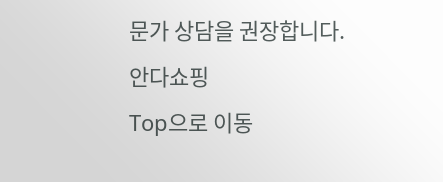문가 상담을 권장합니다.
안다쇼핑
Top으로 이동